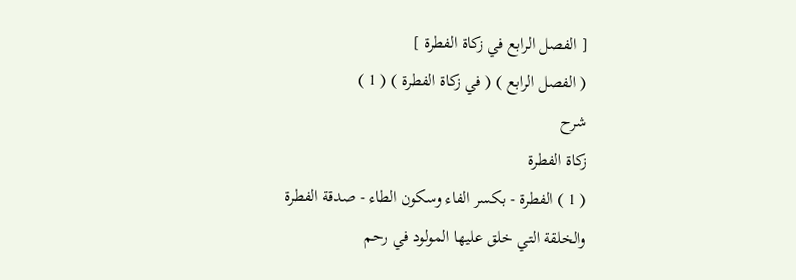[ الفصل الرابع في زكاة الفطرة ]
( الفصل الرابع ) ( في زكاة الفطرة ) ( 1 )
شرح
زكاة الفطرة
( 1 ) الفطرة - بكسر الفاء وسكون الطاء - صدقة الفطرة والخلقة التي خلق عليها المولود في رحم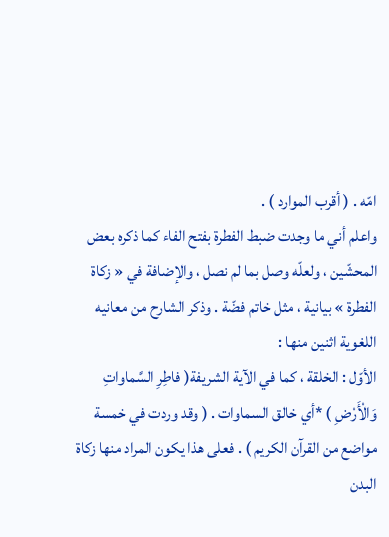امّه . ( أقرب الموارد ) .
واعلم أني ما وجدت ضبط الفطرة بفتح الفاء كما ذكره بعض المحشّين ، ولعلّه وصل بما لم نصل ، والإضافة في « زكاة الفطرة » بيانية ، مثل خاتم فضّة . وذكر الشارح من معانيه اللغوية اثنين منها :
الأوّل : الخلقة ، كما في الآية الشريفة( فاطِرِ السَّماواتِ وَالْأَرْضِ ) *أي خالق السماوات . ( وقد وردت في خمسة مواضع من القرآن الكريم ) . فعلى هذا يكون المراد منها زكاة البدن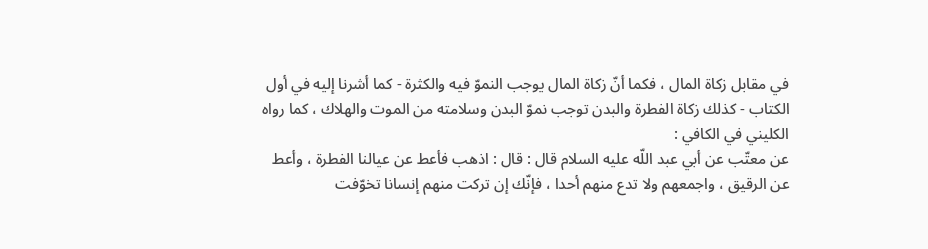في مقابل زكاة المال ، فكما أنّ زكاة المال يوجب النموّ فيه والكثرة - كما أشرنا إليه في أول الكتاب - كذلك زكاة الفطرة والبدن توجب نموّ البدن وسلامته من الموت والهلاك ، كما رواه الكليني في الكافي :
عن معتّب عن أبي عبد اللّه عليه السلام قال : قال : اذهب فأعط عن عيالنا الفطرة ، وأعط عن الرقيق ، واجمعهم ولا تدع منهم أحدا ، فإنّك إن تركت منهم إنسانا تخوّفت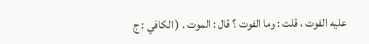عليه الفوت ، قلت : وما الفوت ؟ قال : الموت . ( الكافي : ج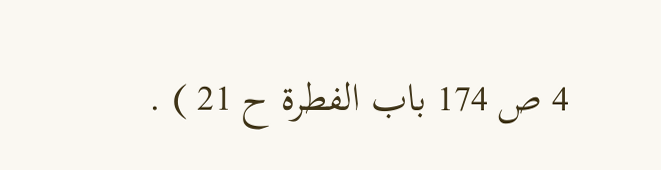4 ص 174 باب الفطرة ح 21 ) .